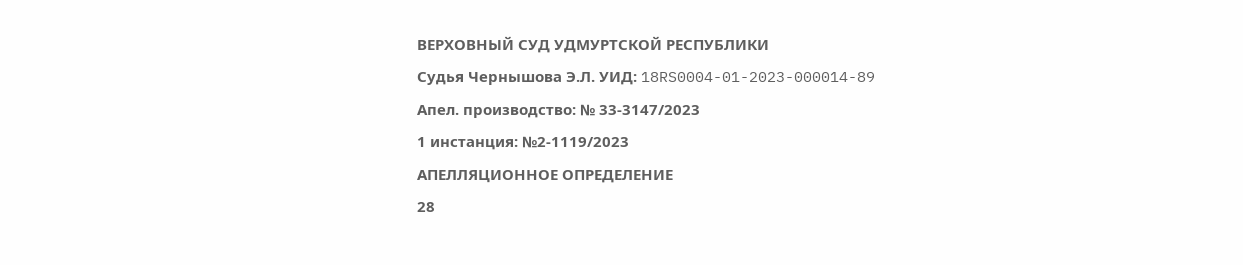ВЕРХОВНЫЙ СУД УДМУРТСКОЙ РЕСПУБЛИКИ
Судья Чернышова Э.Л. УИД: 18RS0004-01-2023-000014-89
Апел. производство: № 33-3147/2023
1 инстанция: №2-1119/2023
АПЕЛЛЯЦИОННОЕ ОПРЕДЕЛЕНИЕ
28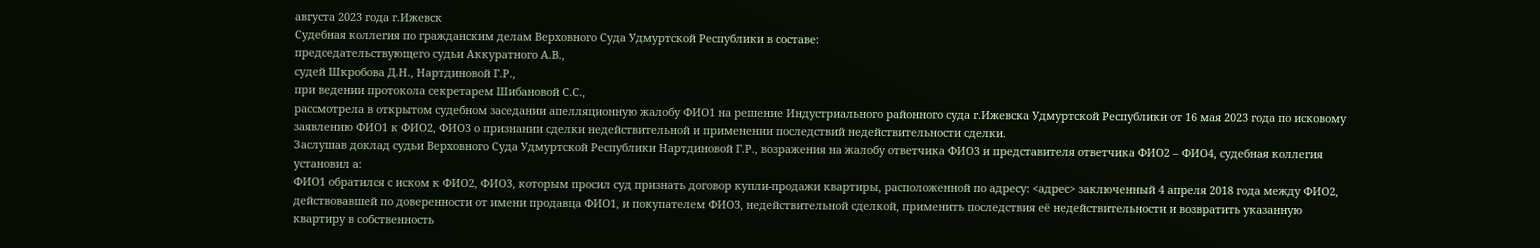августа 2023 года г.Ижевск
Судебная коллегия по гражданским делам Верховного Суда Удмуртской Республики в составе:
председательствующего судьи Аккуратного А.В.,
судей Шкробова Д.Н., Нартдиновой Г.Р.,
при ведении протокола секретарем Шибановой С.С.,
рассмотрела в открытом судебном заседании апелляционную жалобу ФИО1 на решение Индустриального районного суда г.Ижевска Удмуртской Республики от 16 мая 2023 года по исковому заявлению ФИО1 к ФИО2, ФИО3 о признании сделки недействительной и применении последствий недействительности сделки.
Заслушав доклад судьи Верховного Суда Удмуртской Республики Нартдиновой Г.Р., возражения на жалобу ответчика ФИО3 и представителя ответчика ФИО2 – ФИО4, судебная коллегия
установил а:
ФИО1 обратился с иском к ФИО2, ФИО3, которым просил суд признать договор купли-продажи квартиры, расположенной по адресу: <адрес> заключенный 4 апреля 2018 года между ФИО2, действовавшей по доверенности от имени продавца ФИО1, и покупателем ФИО3, недействительной сделкой, применить последствия её недействительности и возвратить указанную квартиру в собственность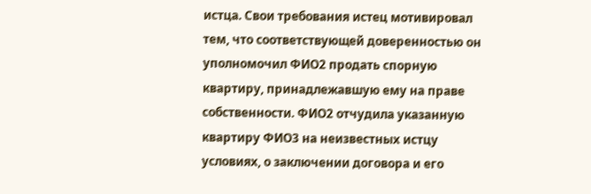истца. Свои требования истец мотивировал тем, что соответствующей доверенностью он уполномочил ФИО2 продать спорную квартиру, принадлежавшую ему на праве собственности. ФИО2 отчудила указанную квартиру ФИО3 на неизвестных истцу условиях, о заключении договора и его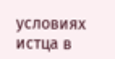условиях истца в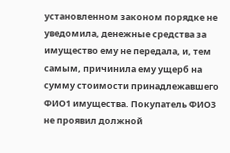установленном законом порядке не уведомила, денежные средства за имущество ему не передала, и, тем самым, причинила ему ущерб на сумму стоимости принадлежавшего ФИО1 имущества. Покупатель ФИО3 не проявил должной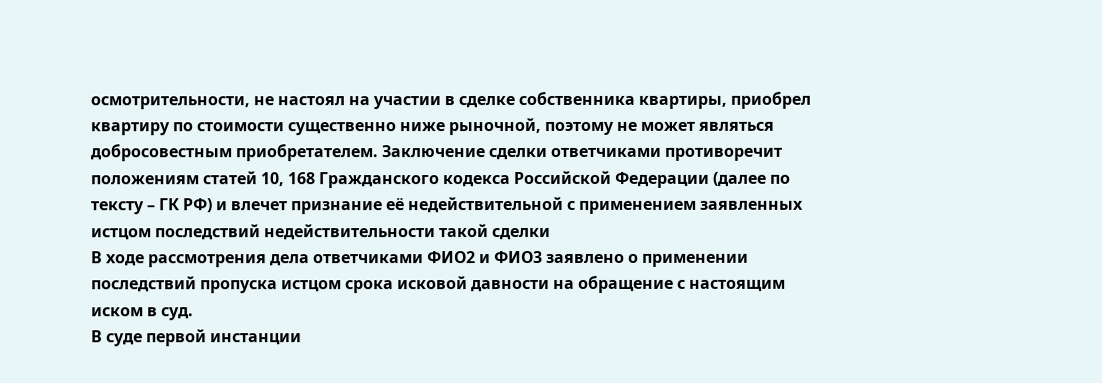осмотрительности, не настоял на участии в сделке собственника квартиры, приобрел квартиру по стоимости существенно ниже рыночной, поэтому не может являться добросовестным приобретателем. Заключение сделки ответчиками противоречит положениям статей 10, 168 Гражданского кодекса Российской Федерации (далее по тексту – ГК РФ) и влечет признание её недействительной с применением заявленных истцом последствий недействительности такой сделки
В ходе рассмотрения дела ответчиками ФИО2 и ФИО3 заявлено о применении последствий пропуска истцом срока исковой давности на обращение с настоящим иском в суд.
В суде первой инстанции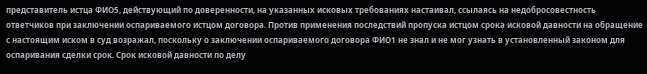представитель истца ФИО5, действующий по доверенности, на указанных исковых требованиях настаивал, ссылаясь на недобросовестность ответчиков при заключении оспариваемого истцом договора. Против применения последствий пропуска истцом срока исковой давности на обращение с настоящим иском в суд возражал, поскольку о заключении оспариваемого договора ФИО1 не знал и не мог узнать в установленный законом для оспаривания сделки срок. Срок исковой давности по делу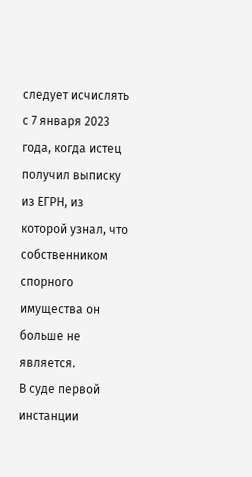следует исчислять с 7 января 2023 года, когда истец получил выписку из ЕГРН, из которой узнал, что собственником спорного имущества он больше не является.
В суде первой инстанции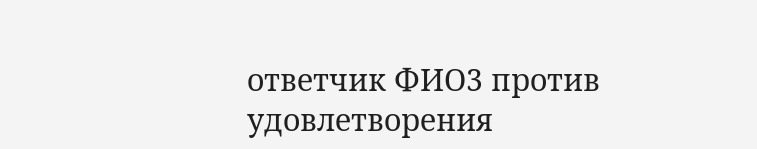ответчик ФИО3 против удовлетворения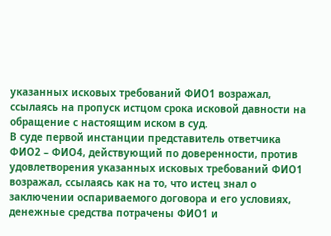указанных исковых требований ФИО1 возражал, ссылаясь на пропуск истцом срока исковой давности на обращение с настоящим иском в суд.
В суде первой инстанции представитель ответчика ФИО2 – ФИО4, действующий по доверенности, против удовлетворения указанных исковых требований ФИО1 возражал, ссылаясь как на то, что истец знал о заключении оспариваемого договора и его условиях, денежные средства потрачены ФИО1 и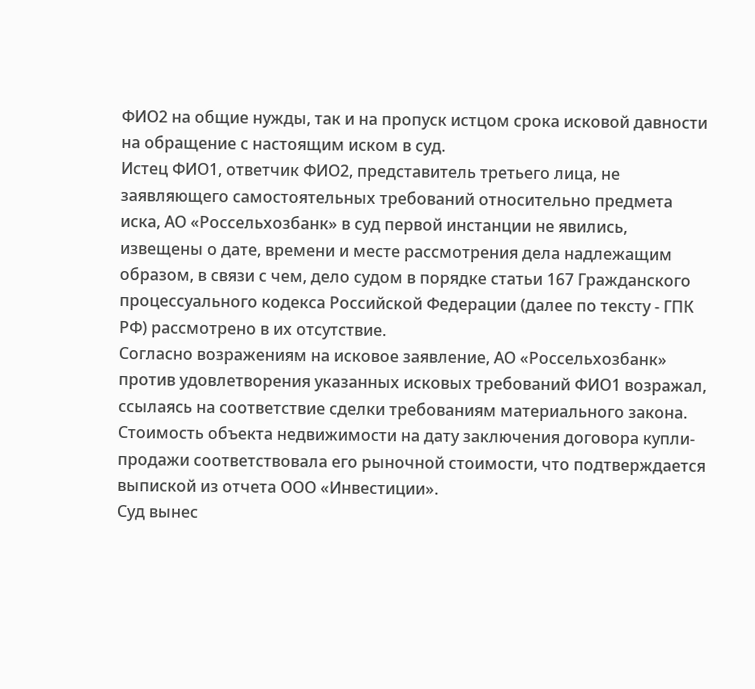ФИО2 на общие нужды, так и на пропуск истцом срока исковой давности на обращение с настоящим иском в суд.
Истец ФИО1, ответчик ФИО2, представитель третьего лица, не заявляющего самостоятельных требований относительно предмета иска, АО «Россельхозбанк» в суд первой инстанции не явились, извещены о дате, времени и месте рассмотрения дела надлежащим образом, в связи с чем, дело судом в порядке статьи 167 Гражданского процессуального кодекса Российской Федерации (далее по тексту - ГПК РФ) рассмотрено в их отсутствие.
Согласно возражениям на исковое заявление, АО «Россельхозбанк» против удовлетворения указанных исковых требований ФИО1 возражал, ссылаясь на соответствие сделки требованиям материального закона. Стоимость объекта недвижимости на дату заключения договора купли-продажи соответствовала его рыночной стоимости, что подтверждается выпиской из отчета ООО «Инвестиции».
Суд вынес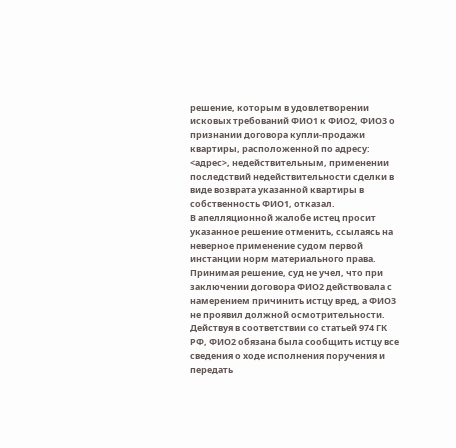решение, которым в удовлетворении исковых требований ФИО1 к ФИО2, ФИО3 о признании договора купли-продажи квартиры, расположенной по адресу: <адрес>, недействительным, применении последствий недействительности сделки в виде возврата указанной квартиры в собственность ФИО1, отказал.
В апелляционной жалобе истец просит указанное решение отменить, ссылаясь на неверное применение судом первой инстанции норм материального права. Принимая решение, суд не учел, что при заключении договора ФИО2 действовала с намерением причинить истцу вред, а ФИО3 не проявил должной осмотрительности. Действуя в соответствии со статьей 974 ГК РФ, ФИО2 обязана была сообщить истцу все сведения о ходе исполнения поручения и передать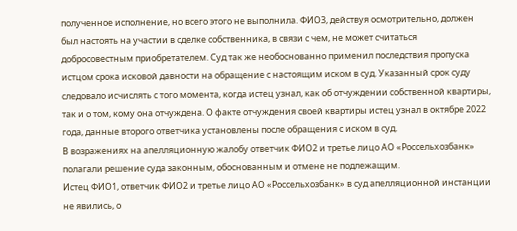полученное исполнение, но всего этого не выполнила. ФИО3, действуя осмотрительно, должен был настоять на участии в сделке собственника, в связи с чем, не может считаться добросовестным приобретателем. Суд так же необоснованно применил последствия пропуска истцом срока исковой давности на обращение с настоящим иском в суд. Указанный срок суду следовало исчислять с того момента, когда истец узнал, как об отчуждении собственной квартиры, так и о том, кому она отчуждена. О факте отчуждения своей квартиры истец узнал в октябре 2022 года, данные второго ответчика установлены после обращения с иском в суд.
В возражениях на апелляционную жалобу ответчик ФИО2 и третье лицо АО «Россельхозбанк» полагали решение суда законным, обоснованным и отмене не подлежащим.
Истец ФИО1, ответчик ФИО2 и третье лицо АО «Россельхозбанк» в суд апелляционной инстанции не явились, о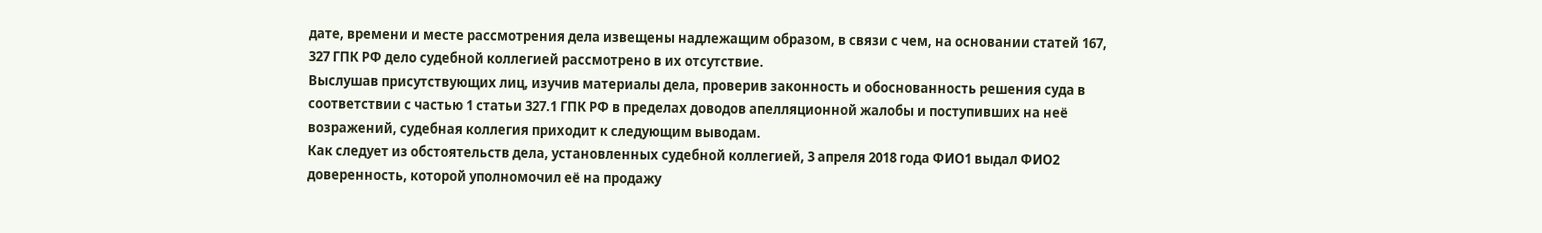дате, времени и месте рассмотрения дела извещены надлежащим образом, в связи с чем, на основании статей 167, 327 ГПК РФ дело судебной коллегией рассмотрено в их отсутствие.
Выслушав присутствующих лиц, изучив материалы дела, проверив законность и обоснованность решения суда в соответствии с частью 1 статьи 327.1 ГПК РФ в пределах доводов апелляционной жалобы и поступивших на неё возражений, судебная коллегия приходит к следующим выводам.
Как следует из обстоятельств дела, установленных судебной коллегией, 3 апреля 2018 года ФИО1 выдал ФИО2 доверенность, которой уполномочил её на продажу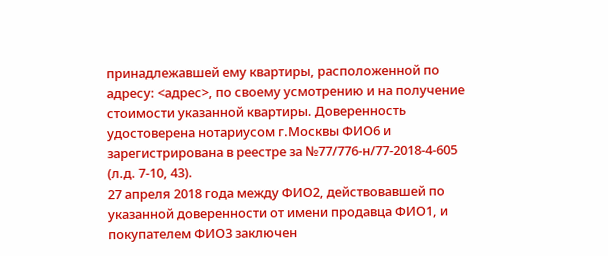принадлежавшей ему квартиры, расположенной по адресу: <адрес>, по своему усмотрению и на получение стоимости указанной квартиры. Доверенность удостоверена нотариусом г.Москвы ФИО6 и зарегистрирована в реестре за №77/776-н/77-2018-4-605 (л.д. 7-10, 43).
27 апреля 2018 года между ФИО2, действовавшей по указанной доверенности от имени продавца ФИО1, и покупателем ФИО3 заключен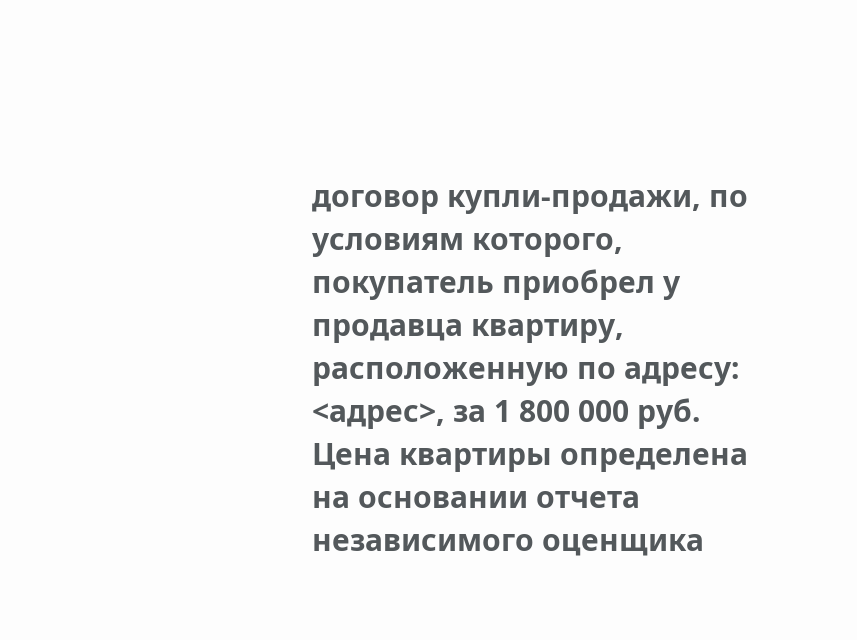договор купли-продажи, по условиям которого, покупатель приобрел у продавца квартиру, расположенную по адресу: <адрес>, за 1 800 000 руб.
Цена квартиры определена на основании отчета независимого оценщика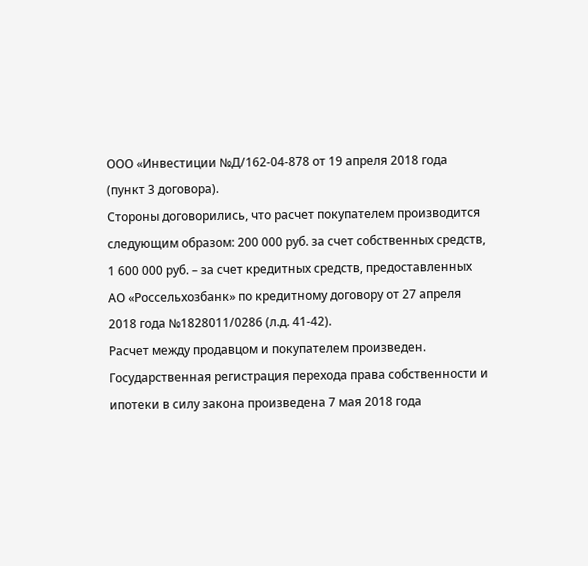ООО «Инвестиции №Д/162-04-878 от 19 апреля 2018 года (пункт 3 договора).
Стороны договорились, что расчет покупателем производится следующим образом: 200 000 руб. за счет собственных средств, 1 600 000 руб. – за счет кредитных средств, предоставленных АО «Россельхозбанк» по кредитному договору от 27 апреля 2018 года №1828011/0286 (л.д. 41-42).
Расчет между продавцом и покупателем произведен.
Государственная регистрация перехода права собственности и ипотеки в силу закона произведена 7 мая 2018 года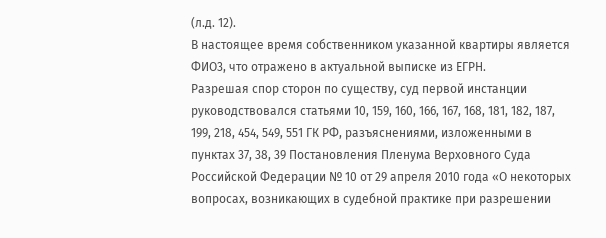(л.д. 12).
В настоящее время собственником указанной квартиры является ФИО3, что отражено в актуальной выписке из ЕГРН.
Разрешая спор сторон по существу, суд первой инстанции руководствовался статьями 10, 159, 160, 166, 167, 168, 181, 182, 187, 199, 218, 454, 549, 551 ГК РФ, разъяснениями, изложенными в пунктах 37, 38, 39 Постановления Пленума Верховного Суда Российской Федерации № 10 от 29 апреля 2010 года «О некоторых вопросах, возникающих в судебной практике при разрешении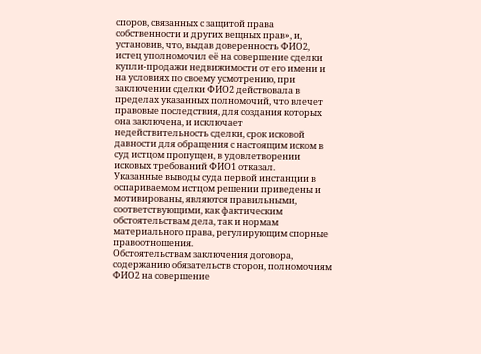споров, связанных с защитой права собственности и других вещных прав», и, установив, что, выдав доверенность ФИО2, истец уполномочил её на совершение сделки купли-продажи недвижимости от его имени и на условиях по своему усмотрению, при заключении сделки ФИО2 действовала в пределах указанных полномочий, что влечет правовые последствия, для создания которых она заключена, и исключает недействительность сделки, срок исковой давности для обращения с настоящим иском в суд истцом пропущен, в удовлетворении исковых требований ФИО1 отказал.
Указанные выводы суда первой инстанции в оспариваемом истцом решении приведены и мотивированы, являются правильными, соответствующими, как фактическим обстоятельствам дела, так и нормам материального права, регулирующим спорные правоотношения.
Обстоятельствам заключения договора, содержанию обязательств сторон, полномочиям ФИО2 на совершение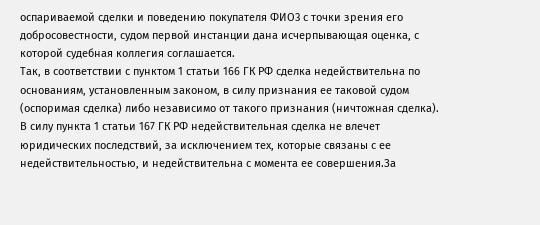оспариваемой сделки и поведению покупателя ФИО3 с точки зрения его добросовестности, судом первой инстанции дана исчерпывающая оценка, с которой судебная коллегия соглашается.
Так, в соответствии с пунктом 1 статьи 166 ГК РФ сделка недействительна по основаниям, установленным законом, в силу признания ее таковой судом (оспоримая сделка) либо независимо от такого признания (ничтожная сделка).
В силу пункта 1 статьи 167 ГК РФ недействительная сделка не влечет юридических последствий, за исключением тех, которые связаны с ее недействительностью, и недействительна с момента ее совершения.За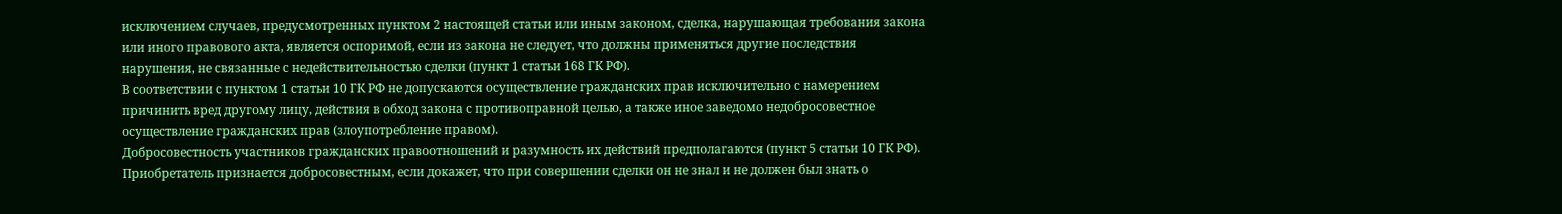исключением случаев, предусмотренных пунктом 2 настоящей статьи или иным законом, сделка, нарушающая требования закона или иного правового акта, является оспоримой, если из закона не следует, что должны применяться другие последствия нарушения, не связанные с недействительностью сделки (пункт 1 статьи 168 ГК РФ).
В соответствии с пунктом 1 статьи 10 ГК РФ не допускаются осуществление гражданских прав исключительно с намерением причинить вред другому лицу, действия в обход закона с противоправной целью, а также иное заведомо недобросовестное осуществление гражданских прав (злоупотребление правом).
Добросовестность участников гражданских правоотношений и разумность их действий предполагаются (пункт 5 статьи 10 ГК РФ).
Приобретатель признается добросовестным, если докажет, что при совершении сделки он не знал и не должен был знать о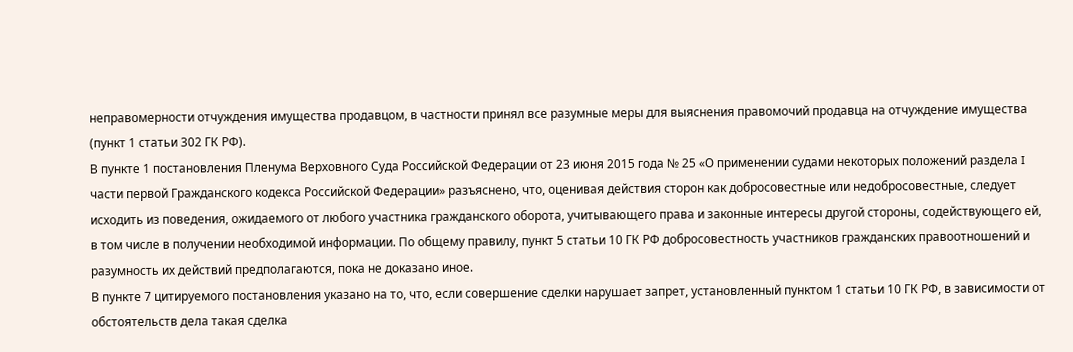неправомерности отчуждения имущества продавцом, в частности принял все разумные меры для выяснения правомочий продавца на отчуждение имущества (пункт 1 статьи 302 ГК РФ).
В пункте 1 постановления Пленума Верховного Суда Российской Федерации от 23 июня 2015 года № 25 «О применении судами некоторых положений раздела I части первой Гражданского кодекса Российской Федерации» разъяснено, что, оценивая действия сторон как добросовестные или недобросовестные, следует исходить из поведения, ожидаемого от любого участника гражданского оборота, учитывающего права и законные интересы другой стороны, содействующего ей, в том числе в получении необходимой информации. По общему правилу, пункт 5 статьи 10 ГК РФ добросовестность участников гражданских правоотношений и разумность их действий предполагаются, пока не доказано иное.
В пункте 7 цитируемого постановления указано на то, что, если совершение сделки нарушает запрет, установленный пунктом 1 статьи 10 ГК РФ, в зависимости от обстоятельств дела такая сделка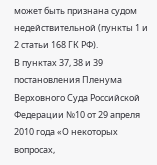может быть признана судом недействительной (пункты 1 и 2 статьи 168 ГК РФ).
В пунктах 37, 38 и 39 постановления Пленума Верховного Суда Российской Федерации №10 от 29 апреля 2010 года «О некоторых вопросах,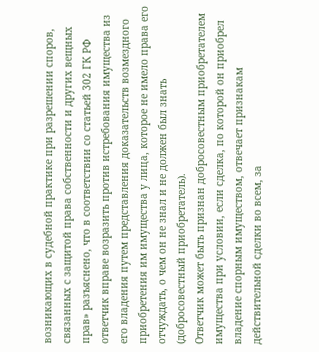возникающих в судебной практике при разрешении споров, связанных с защитой права собственности и других вещных прав» разъяснено, что в соответствии со статьей 302 ГК РФ ответчик вправе возразить против истребования имущества из его владения путем представления доказательств возмездного приобретения им имущества у лица, которое не имело права его отчуждать, о чем он не знал и не должен был знать (добросовестный приобретатель).
Ответчик может быть признан добросовестным приобретателем имущества при условии, если сделка, по которой он приобрел владение спорным имуществом, отвечает признакам действительной сделки во всем, за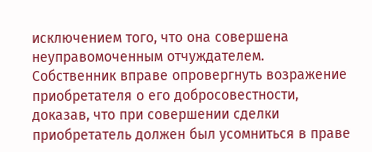исключением того, что она совершена неуправомоченным отчуждателем.
Собственник вправе опровергнуть возражение приобретателя о его добросовестности, доказав, что при совершении сделки приобретатель должен был усомниться в праве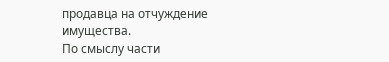продавца на отчуждение имущества.
По смыслу части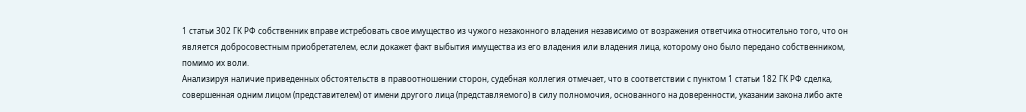1 статьи 302 ГК РФ собственник вправе истребовать свое имущество из чужого незаконного владения независимо от возражения ответчика относительно того, что он является добросовестным приобретателем, если докажет факт выбытия имущества из его владения или владения лица, которому оно было передано собственником, помимо их воли.
Анализируя наличие приведенных обстоятельств в правоотношении сторон, судебная коллегия отмечает, что в соответствии с пунктом 1 статьи 182 ГК РФ сделка, совершенная одним лицом (представителем) от имени другого лица (представляемого) в силу полномочия, основанного на доверенности, указании закона либо акте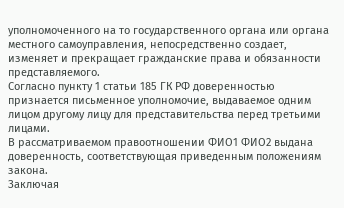уполномоченного на то государственного органа или органа местного самоуправления, непосредственно создает, изменяет и прекращает гражданские права и обязанности представляемого.
Согласно пункту 1 статьи 185 ГК РФ доверенностью признается письменное уполномочие, выдаваемое одним лицом другому лицу для представительства перед третьими лицами.
В рассматриваемом правоотношении ФИО1 ФИО2 выдана доверенность, соответствующая приведенным положениям закона.
Заключая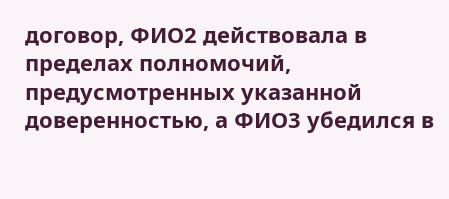договор, ФИО2 действовала в пределах полномочий, предусмотренных указанной доверенностью, а ФИО3 убедился в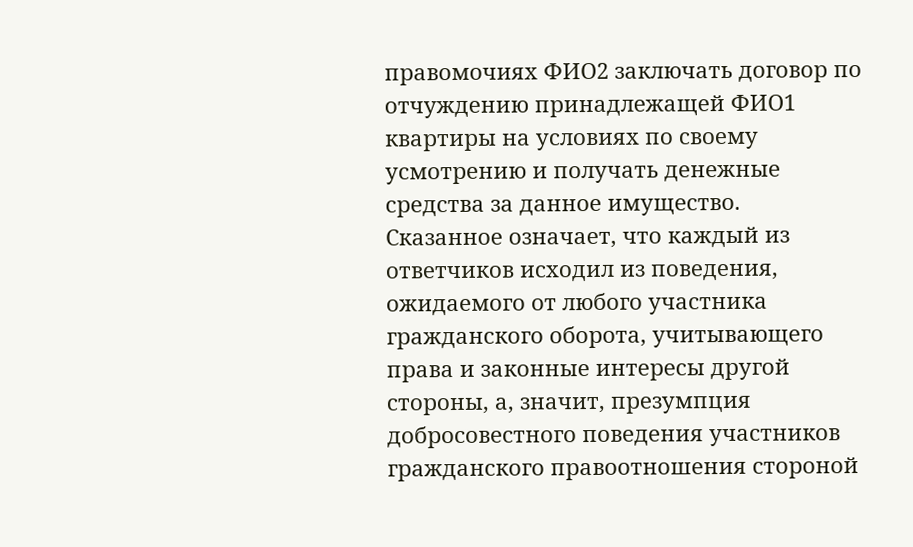правомочиях ФИО2 заключать договор по отчуждению принадлежащей ФИО1 квартиры на условиях по своему усмотрению и получать денежные средства за данное имущество.
Сказанное означает, что каждый из ответчиков исходил из поведения, ожидаемого от любого участника гражданского оборота, учитывающего права и законные интересы другой стороны, а, значит, презумпция добросовестного поведения участников гражданского правоотношения стороной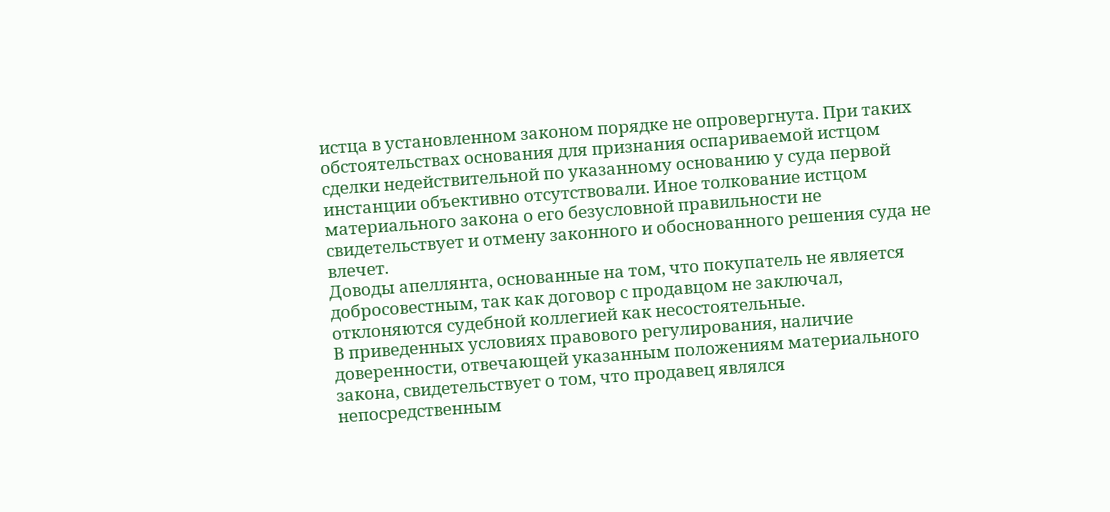истца в установленном законом порядке не опровергнута. При таких обстоятельствах основания для признания оспариваемой истцом сделки недействительной по указанному основанию у суда первой инстанции объективно отсутствовали. Иное толкование истцом материального закона о его безусловной правильности не свидетельствует и отмену законного и обоснованного решения суда не влечет.
Доводы апеллянта, основанные на том, что покупатель не является добросовестным, так как договор с продавцом не заключал, отклоняются судебной коллегией как несостоятельные.
В приведенных условиях правового регулирования, наличие доверенности, отвечающей указанным положениям материального закона, свидетельствует о том, что продавец являлся непосредственным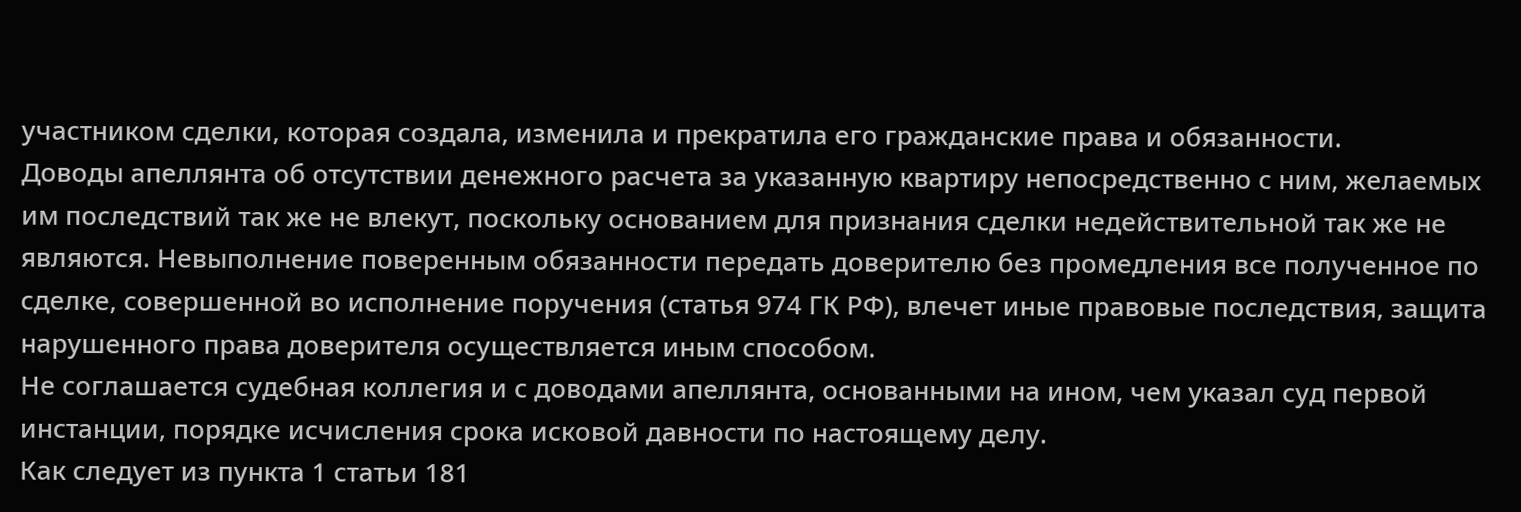участником сделки, которая создала, изменила и прекратила его гражданские права и обязанности.
Доводы апеллянта об отсутствии денежного расчета за указанную квартиру непосредственно с ним, желаемых им последствий так же не влекут, поскольку основанием для признания сделки недействительной так же не являются. Невыполнение поверенным обязанности передать доверителю без промедления все полученное по сделке, совершенной во исполнение поручения (статья 974 ГК РФ), влечет иные правовые последствия, защита нарушенного права доверителя осуществляется иным способом.
Не соглашается судебная коллегия и с доводами апеллянта, основанными на ином, чем указал суд первой инстанции, порядке исчисления срока исковой давности по настоящему делу.
Как следует из пункта 1 статьи 181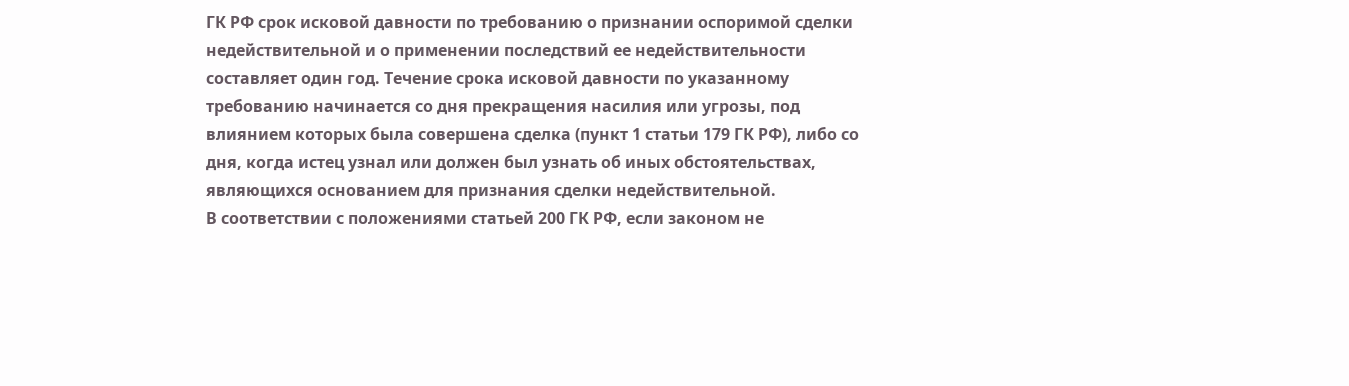ГК РФ срок исковой давности по требованию о признании оспоримой сделки недействительной и о применении последствий ее недействительности составляет один год. Течение срока исковой давности по указанному требованию начинается со дня прекращения насилия или угрозы, под влиянием которых была совершена сделка (пункт 1 статьи 179 ГК РФ), либо со дня, когда истец узнал или должен был узнать об иных обстоятельствах, являющихся основанием для признания сделки недействительной.
В соответствии с положениями статьей 200 ГК РФ, если законом не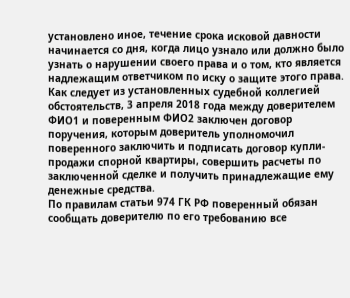установлено иное, течение срока исковой давности начинается со дня, когда лицо узнало или должно было узнать о нарушении своего права и о том, кто является надлежащим ответчиком по иску о защите этого права.
Как следует из установленных судебной коллегией обстоятельств, 3 апреля 2018 года между доверителем ФИО1 и поверенным ФИО2 заключен договор поручения, которым доверитель уполномочил поверенного заключить и подписать договор купли-продажи спорной квартиры, совершить расчеты по заключенной сделке и получить принадлежащие ему денежные средства.
По правилам статьи 974 ГК РФ поверенный обязан сообщать доверителю по его требованию все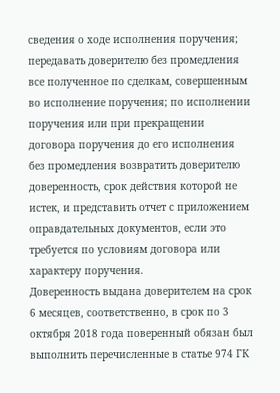сведения о ходе исполнения поручения; передавать доверителю без промедления все полученное по сделкам, совершенным во исполнение поручения; по исполнении поручения или при прекращении договора поручения до его исполнения без промедления возвратить доверителю доверенность, срок действия которой не истек, и представить отчет с приложением оправдательных документов, если это требуется по условиям договора или характеру поручения.
Доверенность выдана доверителем на срок 6 месяцев, соответственно, в срок по 3 октября 2018 года поверенный обязан был выполнить перечисленные в статье 974 ГК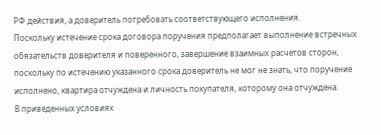РФ действия, а доверитель потребовать соответствующего исполнения.
Поскольку истечение срока договора поручения предполагает выполнение встречных обязательств доверителя и поверенного, завершение взаимных расчетов сторон, поскольку по истечению указанного срока доверитель не мог не знать, что поручение исполнено, квартира отчуждена и личность покупателя, которому она отчуждена.
В приведенных условиях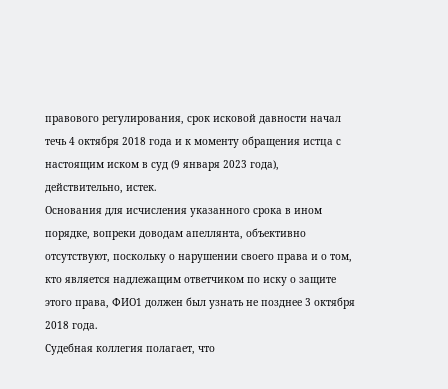правового регулирования, срок исковой давности начал течь 4 октября 2018 года и к моменту обращения истца с настоящим иском в суд (9 января 2023 года), действительно, истек.
Основания для исчисления указанного срока в ином порядке, вопреки доводам апеллянта, объективно отсутствуют, поскольку о нарушении своего права и о том, кто является надлежащим ответчиком по иску о защите этого права, ФИО1 должен был узнать не позднее 3 октября 2018 года.
Судебная коллегия полагает, что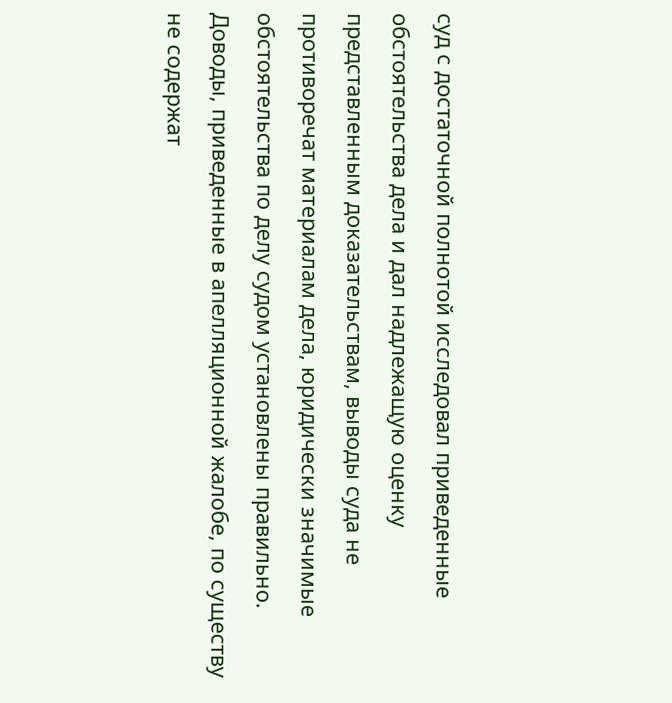суд с достаточной полнотой исследовал приведенные обстоятельства дела и дал надлежащую оценку представленным доказательствам, выводы суда не противоречат материалам дела, юридически значимые обстоятельства по делу судом установлены правильно.
Доводы, приведенные в апелляционной жалобе, по существу не содержат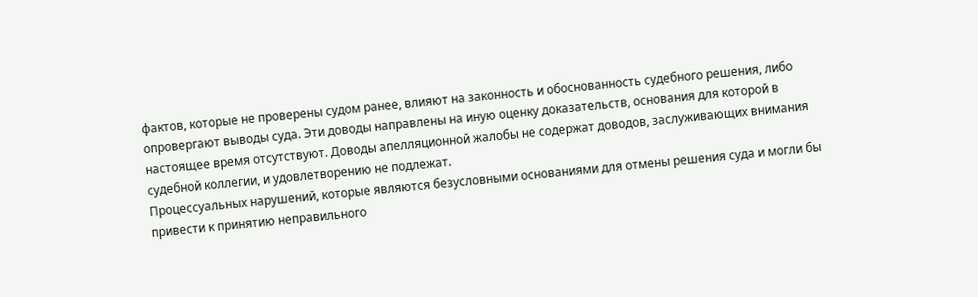фактов, которые не проверены судом ранее, влияют на законность и обоснованность судебного решения, либо опровергают выводы суда. Эти доводы направлены на иную оценку доказательств, основания для которой в настоящее время отсутствуют. Доводы апелляционной жалобы не содержат доводов, заслуживающих внимания судебной коллегии, и удовлетворению не подлежат.
Процессуальных нарушений, которые являются безусловными основаниями для отмены решения суда и могли бы привести к принятию неправильного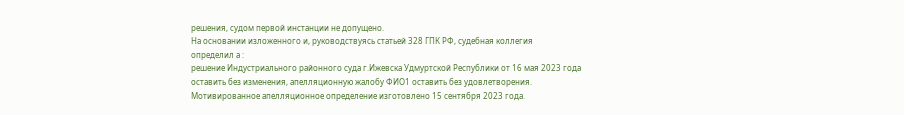решения, судом первой инстанции не допущено.
На основании изложенного и, руководствуясь статьей 328 ГПК РФ, судебная коллегия
определил а :
решение Индустриального районного суда г.Ижевска Удмуртской Республики от 16 мая 2023 года оставить без изменения, апелляционную жалобу ФИО1 оставить без удовлетворения.
Мотивированное апелляционное определение изготовлено 15 сентября 2023 года.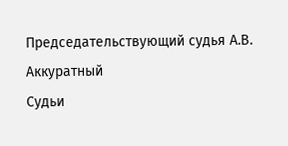Председательствующий судья А.В. Аккуратный
Судьи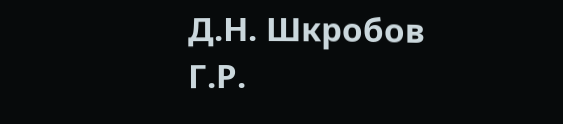Д.Н. Шкробов
Г.Р.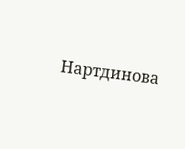Нартдинова